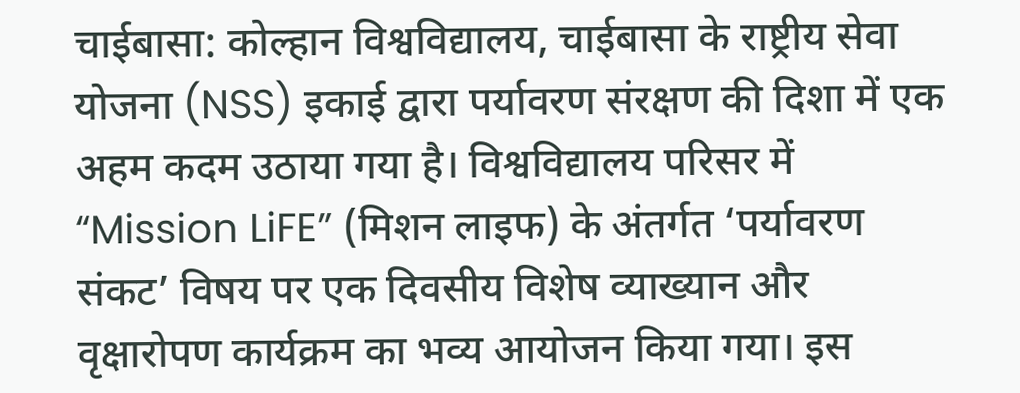चाईबासा: कोल्हान विश्वविद्यालय, चाईबासा के राष्ट्रीय सेवा योजना (NSS) इकाई द्वारा पर्यावरण संरक्षण की दिशा में एक अहम कदम उठाया गया है। विश्वविद्यालय परिसर में “Mission LiFE” (मिशन लाइफ) के अंतर्गत ‘पर्यावरण संकट’ विषय पर एक दिवसीय विशेष व्याख्यान और वृक्षारोपण कार्यक्रम का भव्य आयोजन किया गया। इस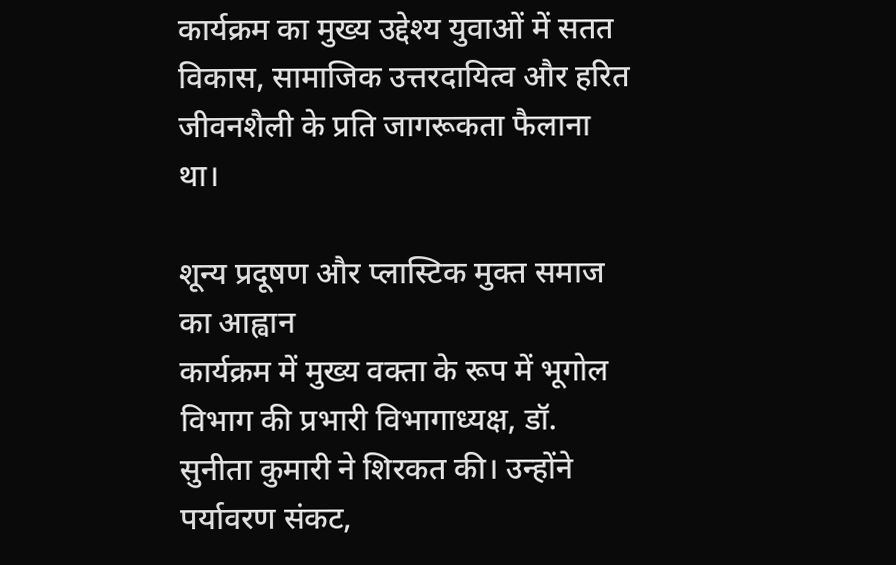कार्यक्रम का मुख्य उद्देश्य युवाओं में सतत विकास, सामाजिक उत्तरदायित्व और हरित जीवनशैली के प्रति जागरूकता फैलाना था।

शून्य प्रदूषण और प्लास्टिक मुक्त समाज का आह्वान
कार्यक्रम में मुख्य वक्ता के रूप में भूगोल विभाग की प्रभारी विभागाध्यक्ष, डॉ. सुनीता कुमारी ने शिरकत की। उन्होंने पर्यावरण संकट,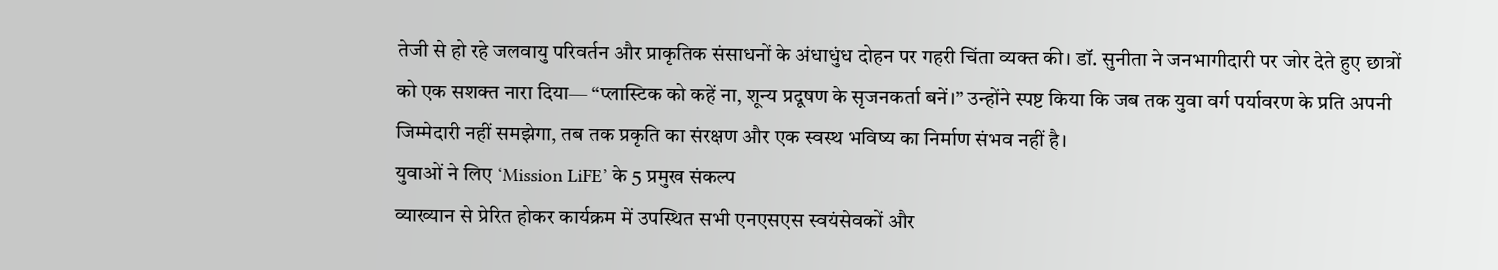तेजी से हो रहे जलवायु परिवर्तन और प्राकृतिक संसाधनों के अंधाधुंध दोहन पर गहरी चिंता व्यक्त की। डॉ. सुनीता ने जनभागीदारी पर जोर देते हुए छात्रों को एक सशक्त नारा दिया— “प्लास्टिक को कहें ना, शून्य प्रदूषण के सृजनकर्ता बनें।” उन्होंने स्पष्ट किया कि जब तक युवा वर्ग पर्यावरण के प्रति अपनी जिम्मेदारी नहीं समझेगा, तब तक प्रकृति का संरक्षण और एक स्वस्थ भविष्य का निर्माण संभव नहीं है।
युवाओं ने लिए ‘Mission LiFE’ के 5 प्रमुख संकल्प
व्याख्यान से प्रेरित होकर कार्यक्रम में उपस्थित सभी एनएसएस स्वयंसेवकों और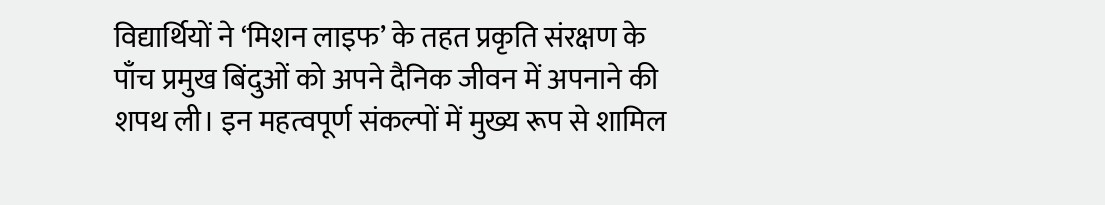विद्यार्थियों ने ‘मिशन लाइफ’ के तहत प्रकृति संरक्षण के पाँच प्रमुख बिंदुओं को अपने दैनिक जीवन में अपनाने की शपथ ली। इन महत्वपूर्ण संकल्पों में मुख्य रूप से शामिल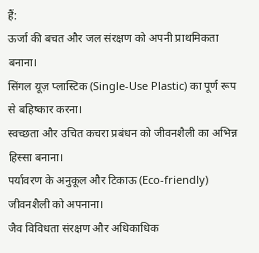हैं:
ऊर्जा की बचत और जल संरक्षण को अपनी प्राथमिकता बनाना।
सिंगल यूज़ प्लास्टिक (Single-Use Plastic) का पूर्ण रूप से बहिष्कार करना।
स्वच्छता और उचित कचरा प्रबंधन को जीवनशैली का अभिन्न हिस्सा बनाना।
पर्यावरण के अनुकूल और टिकाऊ (Eco-friendly) जीवनशैली को अपनाना।
जैव विविधता संरक्षण और अधिकाधिक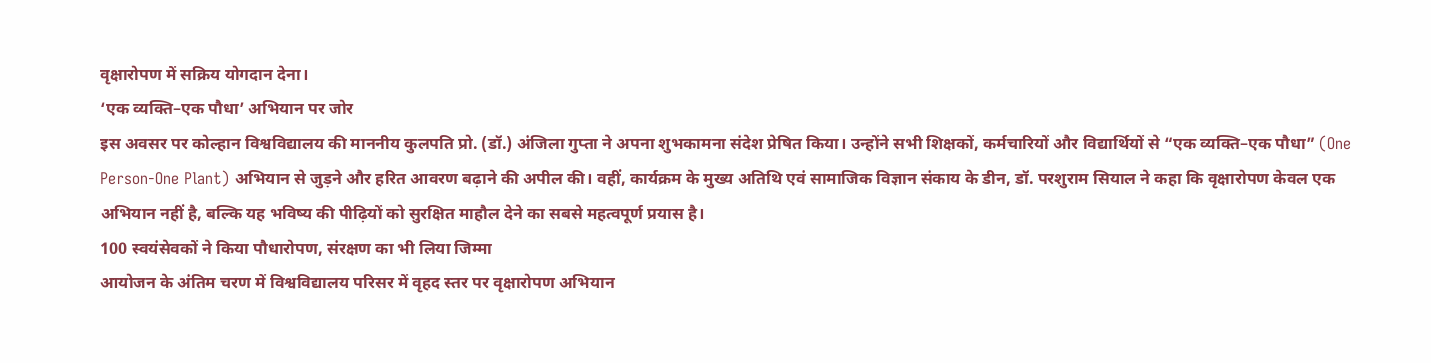वृक्षारोपण में सक्रिय योगदान देना।
‘एक व्यक्ति–एक पौधा’ अभियान पर जोर
इस अवसर पर कोल्हान विश्वविद्यालय की माननीय कुलपति प्रो. (डॉ.) अंजिला गुप्ता ने अपना शुभकामना संदेश प्रेषित किया। उन्होंने सभी शिक्षकों, कर्मचारियों और विद्यार्थियों से “एक व्यक्ति–एक पौधा” (One Person-One Plant) अभियान से जुड़ने और हरित आवरण बढ़ाने की अपील की। वहीं, कार्यक्रम के मुख्य अतिथि एवं सामाजिक विज्ञान संकाय के डीन, डॉ. परशुराम सियाल ने कहा कि वृक्षारोपण केवल एक अभियान नहीं है, बल्कि यह भविष्य की पीढ़ियों को सुरक्षित माहौल देने का सबसे महत्वपूर्ण प्रयास है।
100 स्वयंसेवकों ने किया पौधारोपण, संरक्षण का भी लिया जिम्मा
आयोजन के अंतिम चरण में विश्वविद्यालय परिसर में वृहद स्तर पर वृक्षारोपण अभियान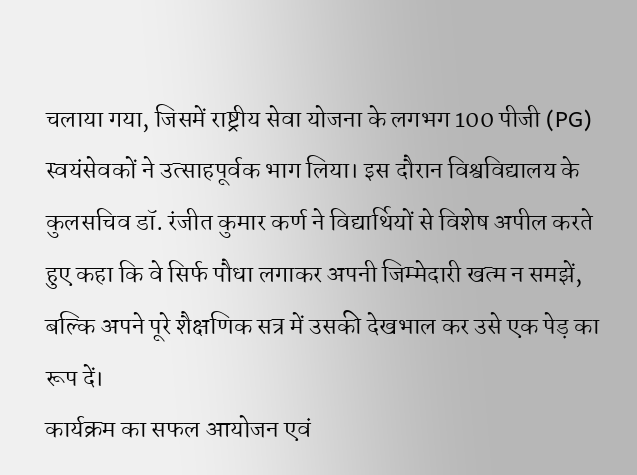चलाया गया, जिसमें राष्ट्रीय सेवा योजना के लगभग 100 पीजी (PG) स्वयंसेवकों ने उत्साहपूर्वक भाग लिया। इस दौरान विश्वविद्यालय के कुलसचिव डॉ. रंजीत कुमार कर्ण ने विद्यार्थियों से विशेष अपील करते हुए कहा कि वे सिर्फ पौधा लगाकर अपनी जिम्मेदारी खत्म न समझें, बल्कि अपने पूरे शैक्षणिक सत्र में उसकी देखभाल कर उसे एक पेड़ का रूप दें।
कार्यक्रम का सफल आयोजन एवं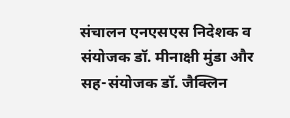संचालन एनएसएस निदेशक व संयोजक डॉ. मीनाक्षी मुंडा और सह-संयोजक डॉ. जैक्लिन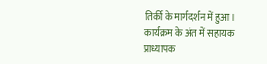तिर्की के मार्गदर्शन में हुआ। कार्यक्रम के अंत में सहायक प्राध्यापक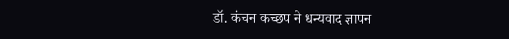डॉ. कंचन कच्छप ने धन्यवाद ज्ञापन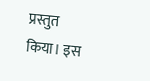प्रस्तुत किया। इस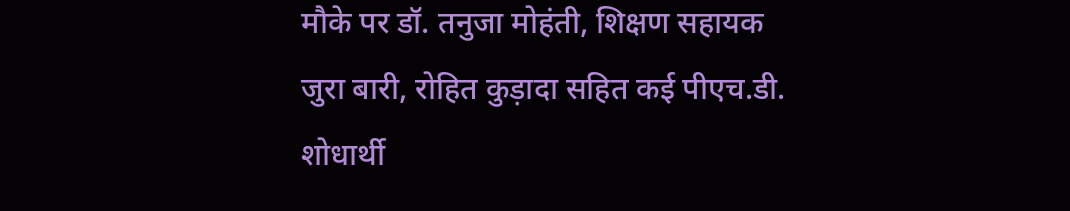मौके पर डॉ. तनुजा मोहंती, शिक्षण सहायक जुरा बारी, रोहित कुड़ादा सहित कई पीएच.डी. शोधार्थी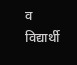व विद्यार्थी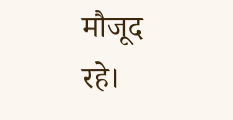मौजूद रहे।